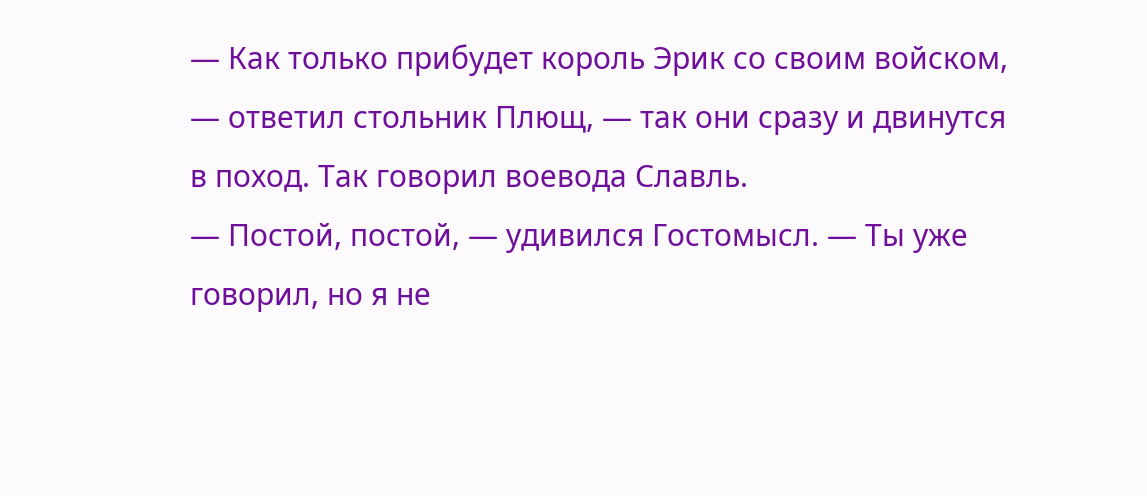— Как только прибудет король Эрик со своим войском, — ответил стольник Плющ, — так они сразу и двинутся в поход. Так говорил воевода Славль.
— Постой, постой, — удивился Гостомысл. — Ты уже говорил, но я не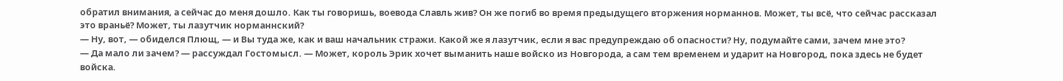обратил внимания, а сейчас до меня дошло. Как ты говоришь, воевода Славль жив? Он же погиб во время предыдущего вторжения норманнов. Может, ты всё, что сейчас рассказал это враньё? Может, ты лазутчик норманнский?
— Ну, вот, — обиделся Плющ, — и Вы туда же, как и ваш начальник стражи. Какой же я лазутчик, если я вас предупреждаю об опасности? Ну, подумайте сами, зачем мне это?
— Да мало ли зачем? — рассуждал Гостомысл. — Может, король Эрик хочет выманить наше войско из Новгорода, а сам тем временем и ударит на Новгород, пока здесь не будет войска.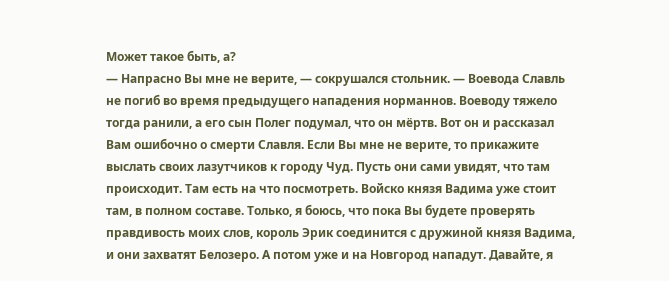Может такое быть, а?
— Напрасно Вы мне не верите, — сокрушался стольник. — Воевода Славль не погиб во время предыдущего нападения норманнов. Воеводу тяжело тогда ранили, а его сын Полег подумал, что он мёртв. Вот он и рассказал Вам ошибочно о смерти Славля. Если Вы мне не верите, то прикажите выслать своих лазутчиков к городу Чуд. Пусть они сами увидят, что там происходит. Там есть на что посмотреть. Войско князя Вадима уже стоит там, в полном составе. Только, я боюсь, что пока Вы будете проверять правдивость моих слов, король Эрик соединится с дружиной князя Вадима, и они захватят Белозеро. А потом уже и на Новгород нападут. Давайте, я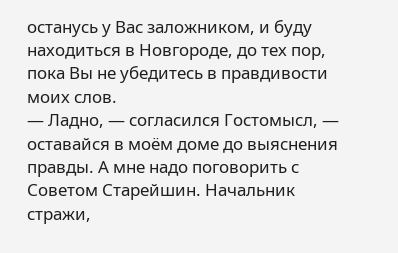останусь у Вас заложником, и буду находиться в Новгороде, до тех пор, пока Вы не убедитесь в правдивости моих слов.
— Ладно, — согласился Гостомысл, — оставайся в моём доме до выяснения правды. А мне надо поговорить с Советом Старейшин. Начальник стражи,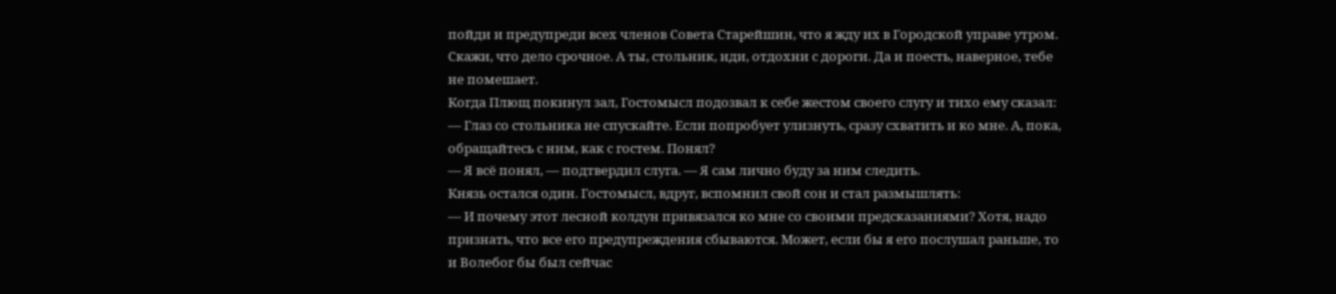пойди и предупреди всех членов Совета Старейшин, что я жду их в Городской управе утром. Скажи, что дело срочное. А ты, стольник, иди, отдохни с дороги. Да и поесть, наверное, тебе не помешает.
Когда Плющ покинул зал, Гостомысл подозвал к себе жестом своего слугу и тихо ему сказал:
— Глаз со стольника не спускайте. Если попробует улизнуть, сразу схватить и ко мне. А, пока, обращайтесь с ним, как с гостем. Понял?
— Я всё понял, — подтвердил слуга. — Я сам лично буду за ним следить.
Князь остался один. Гостомысл, вдруг, вспомнил свой сон и стал размышлять:
— И почему этот лесной колдун привязался ко мне со своими предсказаниями? Хотя, надо признать, что все его предупреждения сбываются. Может, если бы я его послушал раньше, то и Волебог бы был сейчас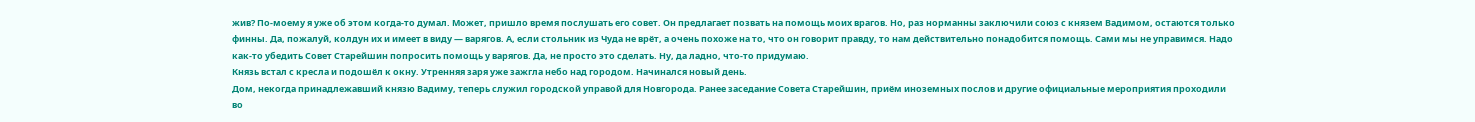жив? По-моему я уже об этом когда-то думал. Может, пришло время послушать его совет. Он предлагает позвать на помощь моих врагов. Но, раз норманны заключили союз с князем Вадимом, остаются только финны. Да, пожалуй, колдун их и имеет в виду — варягов. А, если стольник из Чуда не врёт, а очень похоже на то, что он говорит правду, то нам действительно понадобится помощь. Сами мы не управимся. Надо как-то убедить Совет Старейшин попросить помощь у варягов. Да, не просто это сделать. Ну, да ладно, что-то придумаю.
Князь встал с кресла и подошёл к окну. Утренняя заря уже зажгла небо над городом. Начинался новый день.
Дом, некогда принадлежавший князю Вадиму, теперь служил городской управой для Новгорода. Ранее заседание Совета Старейшин, приём иноземных послов и другие официальные мероприятия проходили во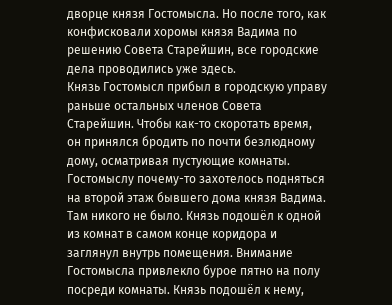дворце князя Гостомысла. Но после того, как конфисковали хоромы князя Вадима по решению Совета Старейшин, все городские дела проводились уже здесь.
Князь Гостомысл прибыл в городскую управу раньше остальных членов Совета Старейшин. Чтобы как-то скоротать время, он принялся бродить по почти безлюдному дому, осматривая пустующие комнаты. Гостомыслу почему-то захотелось подняться на второй этаж бывшего дома князя Вадима. Там никого не было. Князь подошёл к одной из комнат в самом конце коридора и заглянул внутрь помещения. Внимание Гостомысла привлекло бурое пятно на полу посреди комнаты. Князь подошёл к нему,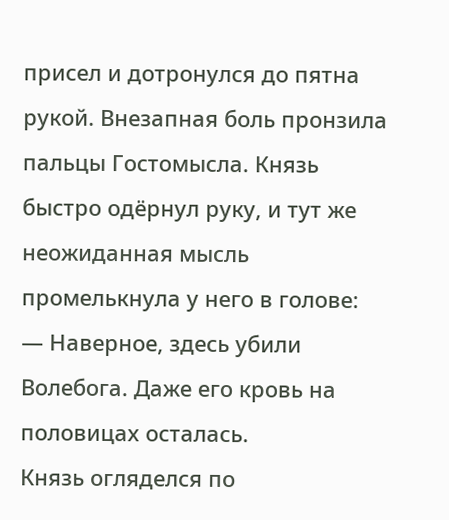присел и дотронулся до пятна рукой. Внезапная боль пронзила пальцы Гостомысла. Князь быстро одёрнул руку, и тут же неожиданная мысль промелькнула у него в голове:
— Наверное, здесь убили Волебога. Даже его кровь на половицах осталась.
Князь огляделся по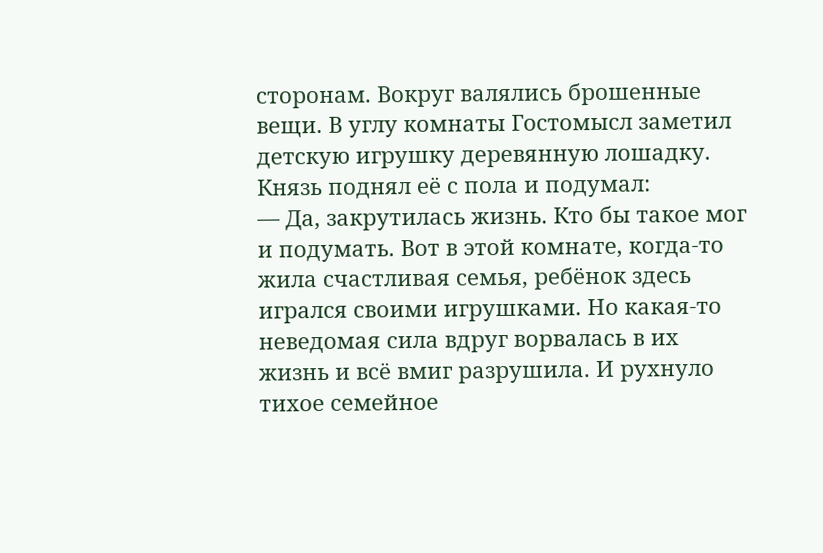сторонам. Вокруг валялись брошенные вещи. В углу комнаты Гостомысл заметил детскую игрушку деревянную лошадку. Князь поднял её с пола и подумал:
— Да, закрутилась жизнь. Кто бы такое мог и подумать. Вот в этой комнате, когда-то жила счастливая семья, ребёнок здесь игрался своими игрушками. Но какая-то неведомая сила вдруг ворвалась в их жизнь и всё вмиг разрушила. И рухнуло тихое семейное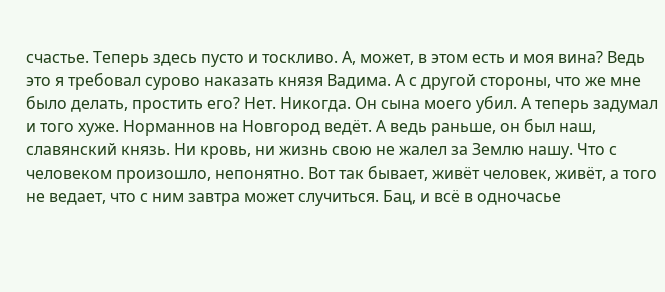счастье. Теперь здесь пусто и тоскливо. А, может, в этом есть и моя вина? Ведь это я требовал сурово наказать князя Вадима. А с другой стороны, что же мне было делать, простить его? Нет. Никогда. Он сына моего убил. А теперь задумал и того хуже. Норманнов на Новгород ведёт. А ведь раньше, он был наш, славянский князь. Ни кровь, ни жизнь свою не жалел за Землю нашу. Что с человеком произошло, непонятно. Вот так бывает, живёт человек, живёт, а того не ведает, что с ним завтра может случиться. Бац, и всё в одночасье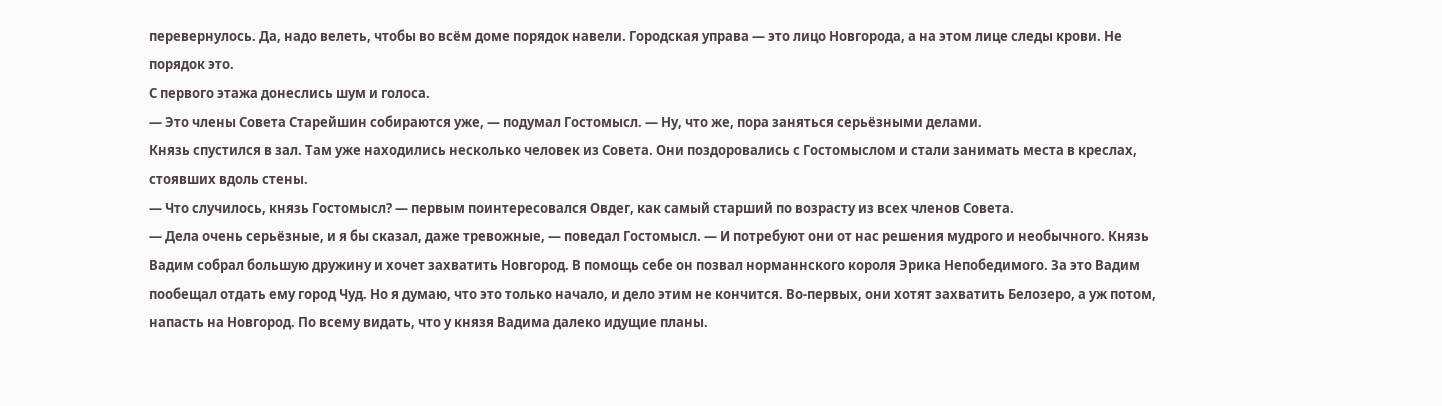перевернулось. Да, надо велеть, чтобы во всём доме порядок навели. Городская управа — это лицо Новгорода, а на этом лице следы крови. Не порядок это.
С первого этажа донеслись шум и голоса.
— Это члены Совета Старейшин собираются уже, — подумал Гостомысл. — Ну, что же, пора заняться серьёзными делами.
Князь спустился в зал. Там уже находились несколько человек из Совета. Они поздоровались с Гостомыслом и стали занимать места в креслах, стоявших вдоль стены.
— Что случилось, князь Гостомысл? — первым поинтересовался Овдег, как самый старший по возрасту из всех членов Совета.
— Дела очень серьёзные, и я бы сказал, даже тревожные, — поведал Гостомысл. — И потребуют они от нас решения мудрого и необычного. Князь Вадим собрал большую дружину и хочет захватить Новгород. В помощь себе он позвал норманнского короля Эрика Непобедимого. За это Вадим пообещал отдать ему город Чуд. Но я думаю, что это только начало, и дело этим не кончится. Во-первых, они хотят захватить Белозеро, а уж потом, напасть на Новгород. По всему видать, что у князя Вадима далеко идущие планы.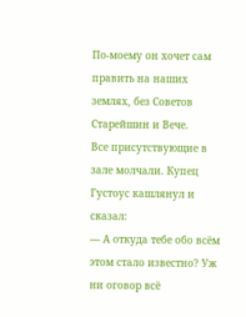По-моему он хочет сам править на наших землях, без Советов Старейшин и Вече.
Все присутствующие в зале молчали. Купец Густоус кашлянул и сказал:
— А откуда тебе обо всём этом стало известно? Уж ни оговор всё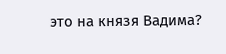это на князя Вадима?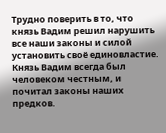Трудно поверить в то, что князь Вадим решил нарушить все наши законы и силой установить своё единовластие. Князь Вадим всегда был человеком честным, и почитал законы наших предков.